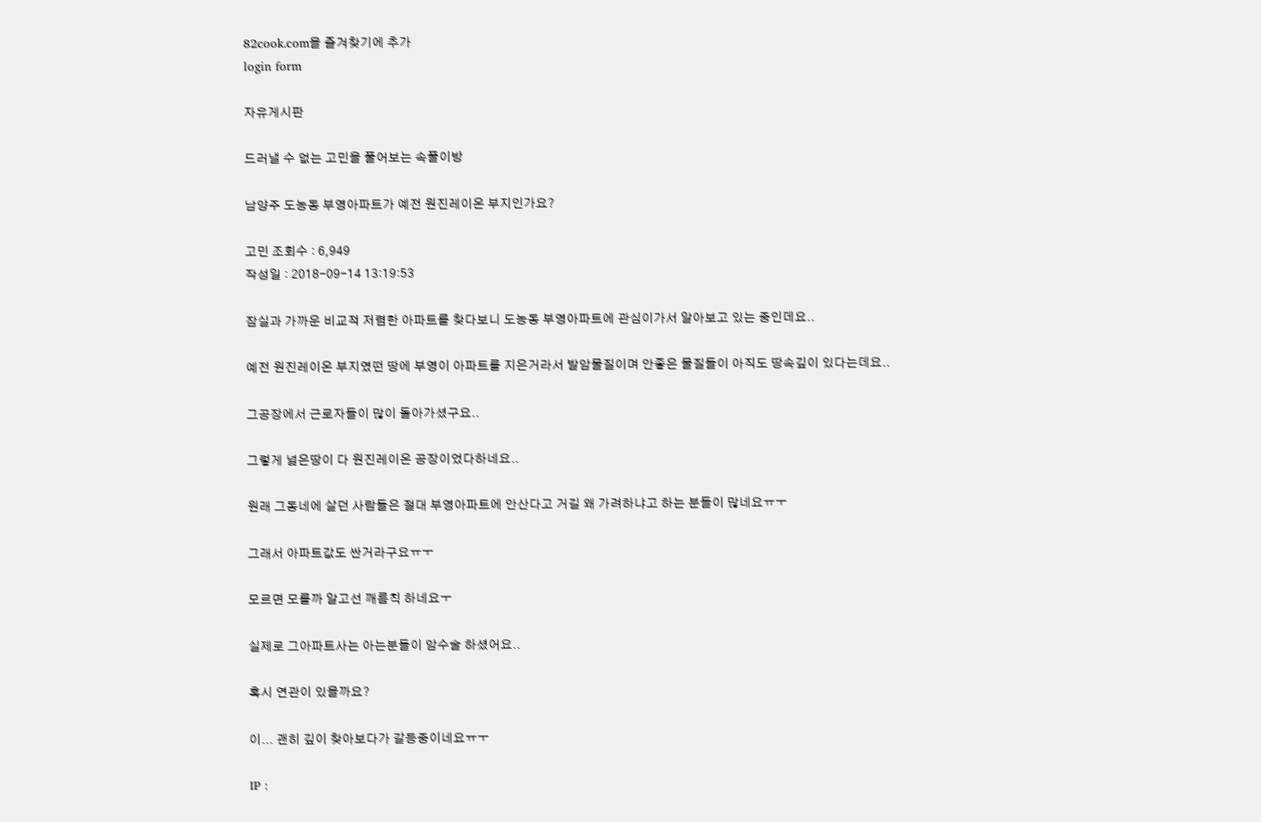82cook.com을 즐겨찾기에 추가
login form

자유게시판

드러낼 수 없는 고민을 풀어보는 속풀이방

남양주 도농동 부영아파트가 예전 원진레이온 부지인가요?

고민 조회수 : 6,949
작성일 : 2018-09-14 13:19:53

잠실과 가까운 비교적 저렴한 아파트를 찾다보니 도농동 부영아파트에 관심이가서 알아보고 있는 중인데요..

예전 원진레이온 부지였떤 땅에 부영이 아파트를 지은거라서 발암물질이며 안좋은 물질들이 아직도 땅속깊이 있다는데요..

그공장에서 근로자들이 많이 돌아가셨구요..

그렇게 넓은땅이 다 원진레이온 공장이었다하네요..

원래 그동네에 살던 사람들은 절대 부영아파트에 안산다고 거길 왜 가려하냐고 하는 분들이 많네요ㅠㅜ

그래서 아파트값도 싼거라구요ㅠㅜ

모르면 모를까 알고선 깨름칙 하네요ㅜ

실제로 그아파트사는 아는분들이 암수술 하셨어요..

혹시 연관이 있을까요?

이... 괜히 깊이 찾아보다가 갈등중이네요ㅠㅜ

IP :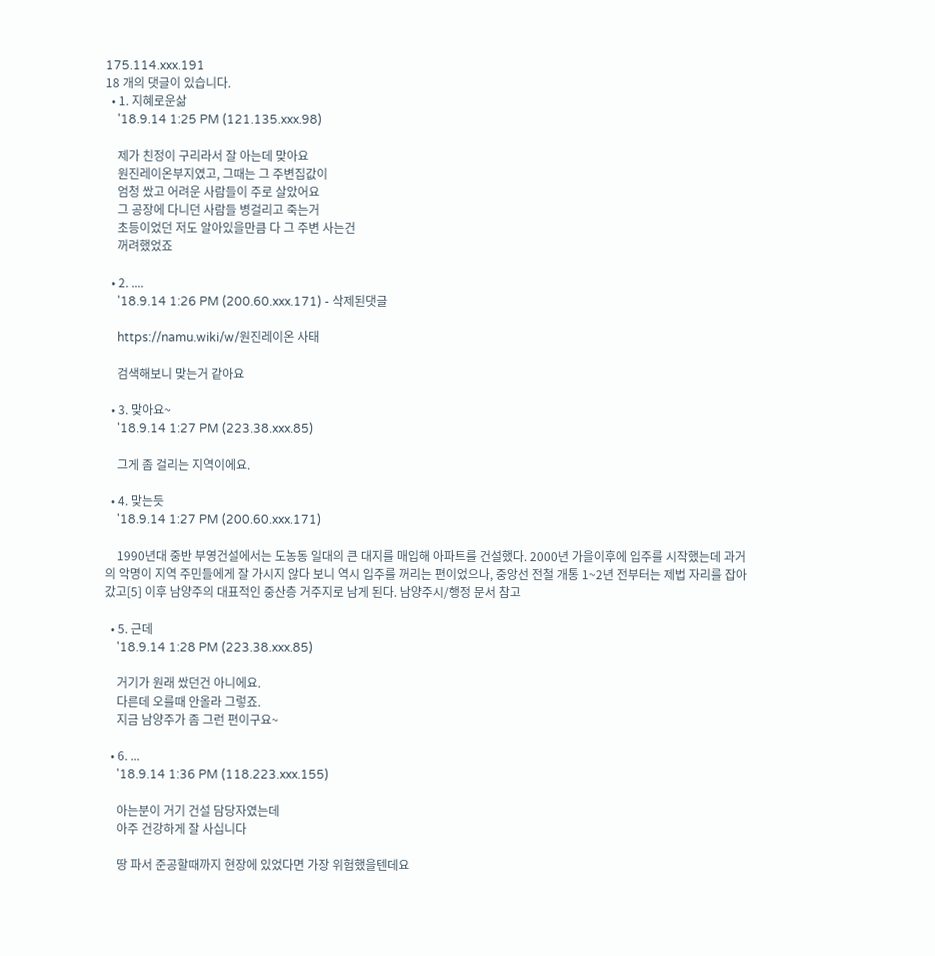175.114.xxx.191
18 개의 댓글이 있습니다.
  • 1. 지혜로운삶
    '18.9.14 1:25 PM (121.135.xxx.98)

    제가 친정이 구리라서 잘 아는데 맞아요
    원진레이온부지였고, 그때는 그 주변집값이
    엄청 쌌고 어려운 사람들이 주로 살았어요
    그 공장에 다니던 사람들 병걸리고 죽는거
    초등이었던 저도 알아있을만큼 다 그 주변 사는건
    꺼려했었죠

  • 2. ....
    '18.9.14 1:26 PM (200.60.xxx.171) - 삭제된댓글

    https://namu.wiki/w/원진레이온 사태

    검색해보니 맞는거 같아요

  • 3. 맞아요~
    '18.9.14 1:27 PM (223.38.xxx.85)

    그게 좀 걸리는 지역이에요.

  • 4. 맞는듯
    '18.9.14 1:27 PM (200.60.xxx.171)

    1990년대 중반 부영건설에서는 도농동 일대의 큰 대지를 매입해 아파트를 건설했다. 2000년 가을이후에 입주를 시작했는데 과거의 악명이 지역 주민들에게 잘 가시지 않다 보니 역시 입주를 꺼리는 편이었으나, 중앙선 전철 개통 1~2년 전부터는 제법 자리를 잡아갔고[5] 이후 남양주의 대표적인 중산층 거주지로 남게 된다. 남양주시/행정 문서 참고

  • 5. 근데
    '18.9.14 1:28 PM (223.38.xxx.85)

    거기가 원래 쌌던건 아니에요.
    다른데 오를때 안올라 그렇죠.
    지금 남양주가 좀 그런 편이구요~

  • 6. ...
    '18.9.14 1:36 PM (118.223.xxx.155)

    아는분이 거기 건설 담당자였는데
    아주 건강하게 잘 사십니다

    땅 파서 준공할때까지 현장에 있었다면 가장 위험했을텐데요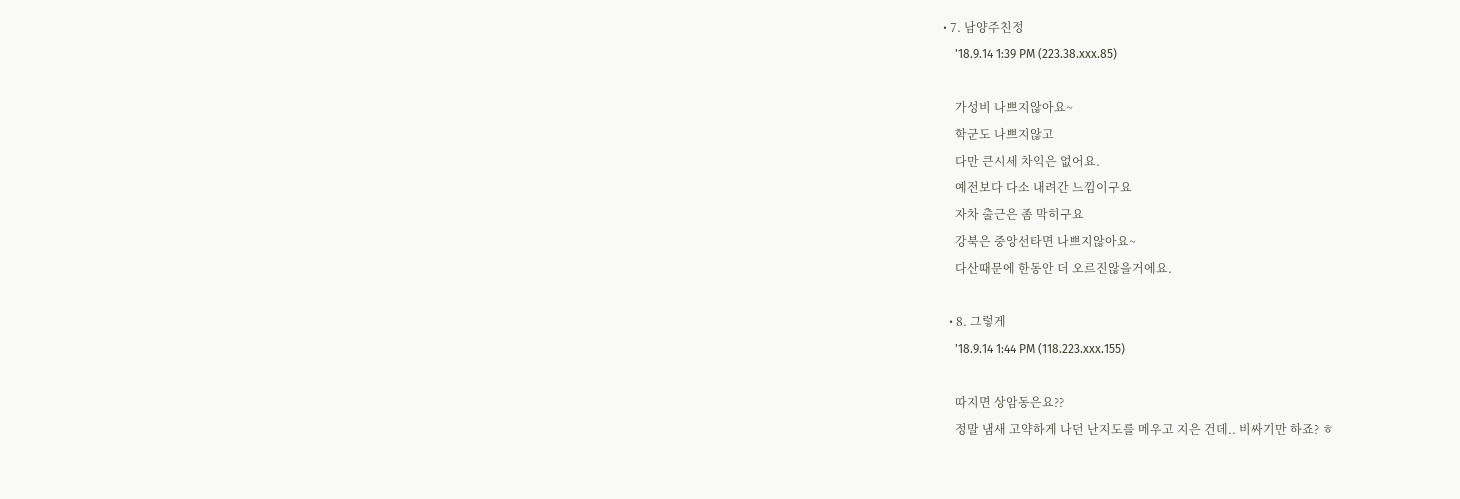• 7. 남양주친정
    '18.9.14 1:39 PM (223.38.xxx.85)

    가성비 나쁘지않아요~
    학군도 나쁘지않고
    다만 큰시세 차익은 없어요.
    예전보다 다소 내려간 느낌이구요
    자차 출근은 좀 막히구요
    강북은 중앙선타면 나쁘지않아요~
    다산때문에 한동안 더 오르진않을거에요.

  • 8. 그렇게
    '18.9.14 1:44 PM (118.223.xxx.155)

    따지면 상암동은요??
    정말 냄새 고약하게 나던 난지도를 메우고 지은 건데.. 비싸기만 하죠? ㅎ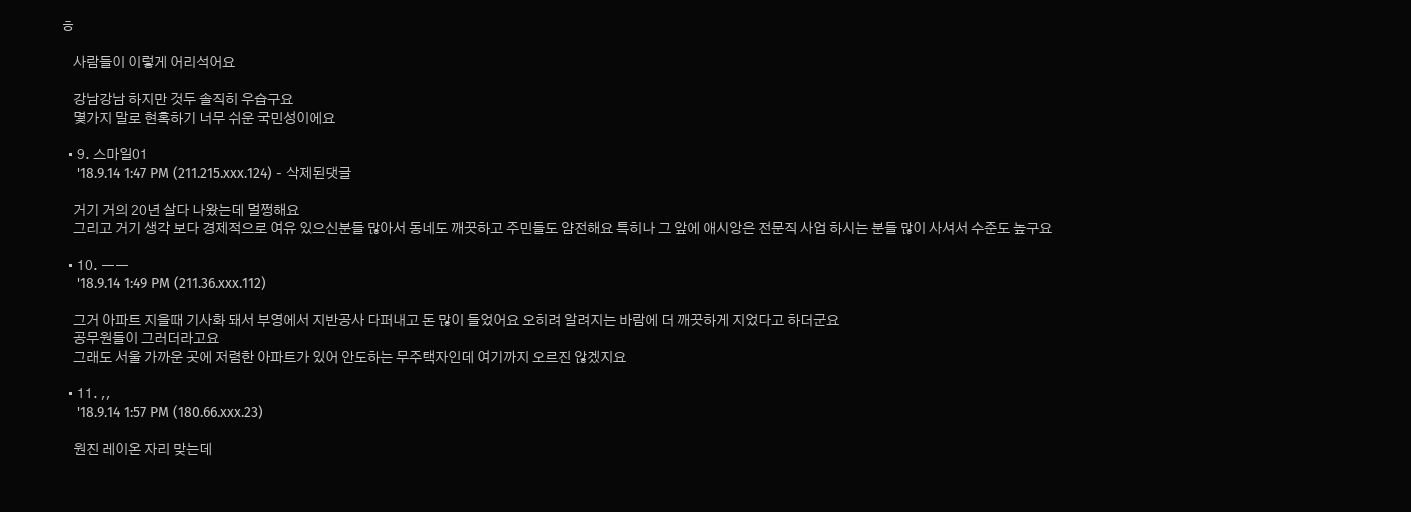ㅎ

    사람들이 이렇게 어리석어요

    강남강남 하지만 것두 솔직히 우습구요
    몇가지 말로 현혹하기 너무 쉬운 국민성이에요

  • 9. 스마일01
    '18.9.14 1:47 PM (211.215.xxx.124) - 삭제된댓글

    거기 거의 20년 살다 나왔는데 멀쩡해요
    그리고 거기 생각 보다 경제적으로 여유 있으신분들 많아서 동네도 깨끗하고 주민들도 얌전해요 특히나 그 앞에 애시앙은 전문직 사업 하시는 분들 많이 사셔서 수준도 높구요

  • 10. ㅡㅡ
    '18.9.14 1:49 PM (211.36.xxx.112)

    그거 아파트 지을때 기사화 돼서 부영에서 지반공사 다퍼내고 돈 많이 들었어요 오히려 알려지는 바람에 더 깨끗하게 지었다고 하더군요
    공무원들이 그러더라고요
    그래도 서울 가까운 곳에 저렴한 아파트가 있어 안도하는 무주택자인데 여기까지 오르진 않겠지요

  • 11. ,,
    '18.9.14 1:57 PM (180.66.xxx.23)

    원진 레이온 자리 맞는데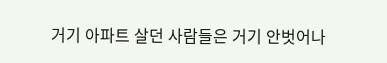거기 아파트 살던 사람들은 거기 안벗어나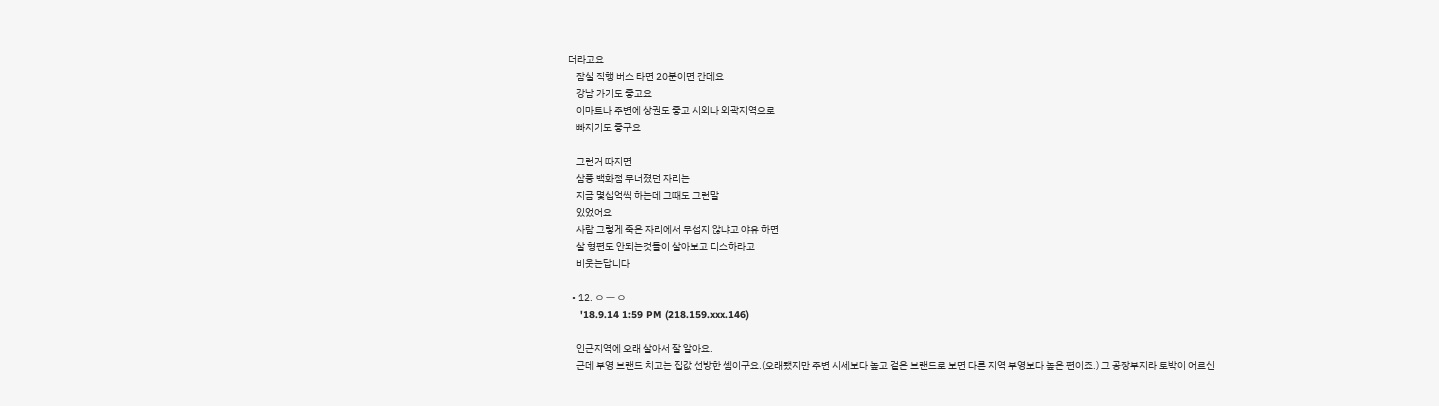더라고요
    잠실 직행 버스 타면 20분이면 간데요
    강남 가기도 좋고요
    이마트나 주변에 상권도 좋고 시외나 외곽지역으로
    빠지기도 좋구요

    그런거 따지면
    삼풍 백화점 무너졌던 자리는
    지금 몇십억씩 하는데 그때도 그런말
    있었어요
    사람 그렇게 죽은 자리에서 무섭지 않냐고 야유 하면
    살 형편도 안되는것들이 살아보고 디스하라고
    비웃는답니다

  • 12. ㅇ ㅡ ㅇ
    '18.9.14 1:59 PM (218.159.xxx.146)

    인근지역에 오래 살아서 잘 알아요.
    근데 부영 브랜드 치고는 집값 선방한 셈이구요.(오래됐지만 주변 시세보다 높고 겉은 브랜드로 보면 다른 지역 부영보다 높은 편이죠.) 그 공장부지라 토박이 어르신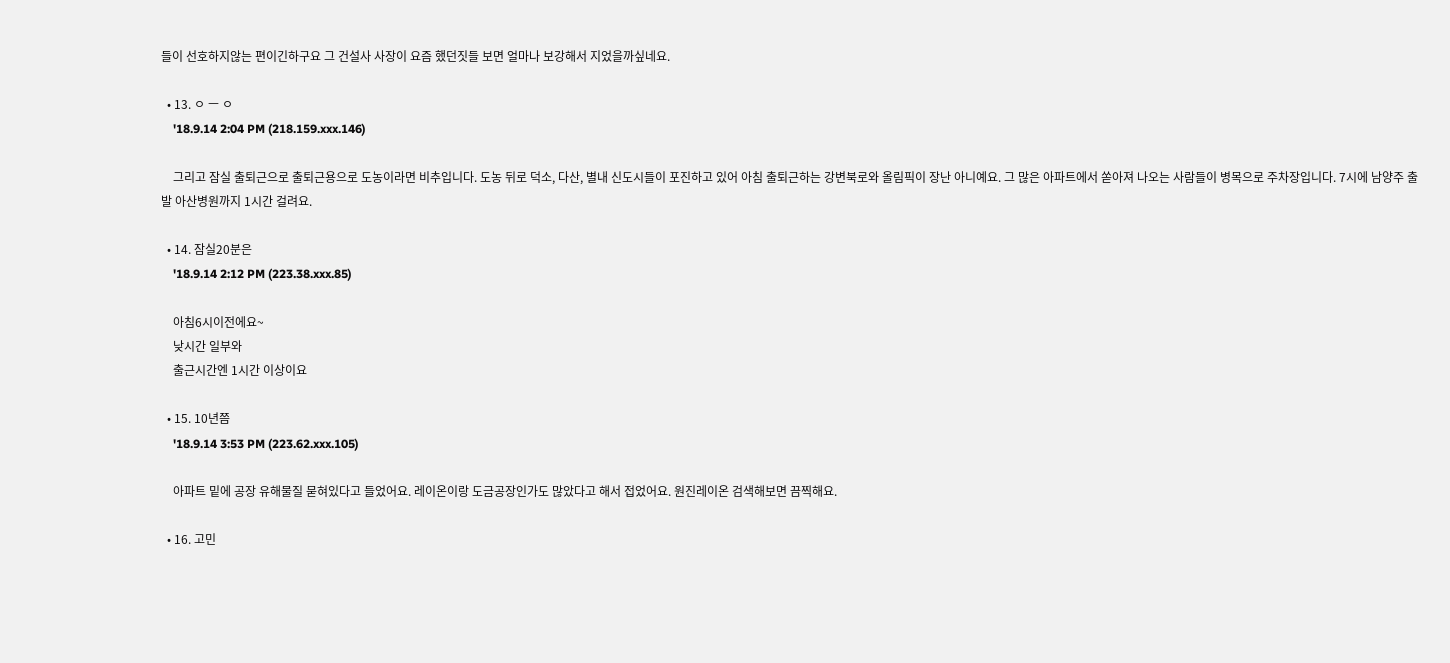들이 선호하지않는 편이긴하구요 그 건설사 사장이 요즘 했던짓들 보면 얼마나 보강해서 지었을까싶네요.

  • 13. ㅇ ㅡ ㅇ
    '18.9.14 2:04 PM (218.159.xxx.146)

    그리고 잠실 출퇴근으로 출퇴근용으로 도농이라면 비추입니다. 도농 뒤로 덕소, 다산, 별내 신도시들이 포진하고 있어 아침 출퇴근하는 강변북로와 올림픽이 장난 아니예요. 그 많은 아파트에서 쏟아져 나오는 사람들이 병목으로 주차장입니다. 7시에 남양주 출발 아산병원까지 1시간 걸려요.

  • 14. 잠실20분은
    '18.9.14 2:12 PM (223.38.xxx.85)

    아침6시이전에요~
    낮시간 일부와
    출근시간엔 1시간 이상이요

  • 15. 10년쯤
    '18.9.14 3:53 PM (223.62.xxx.105)

    아파트 밑에 공장 유해물질 묻혀있다고 들었어요. 레이온이랑 도금공장인가도 많았다고 해서 접었어요. 원진레이온 검색해보면 끔찍해요.

  • 16. 고민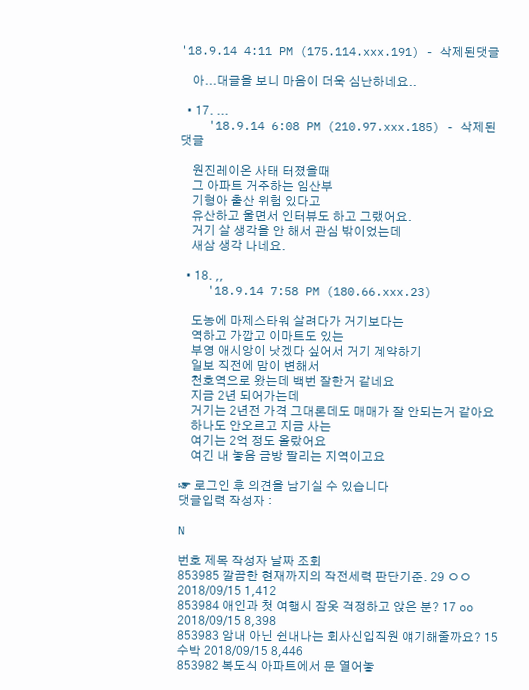'18.9.14 4:11 PM (175.114.xxx.191) - 삭제된댓글

    아...대글을 보니 마음이 더욱 심난하네요..

  • 17. ...
    '18.9.14 6:08 PM (210.97.xxx.185) - 삭제된댓글

    원진레이온 사태 터졌을때
    그 아파트 거주하는 임산부
    기형아 출산 위험 있다고
    유산하고 울면서 인터뷰도 하고 그랬어요.
    거기 살 생각을 안 해서 관심 밖이었는데
    새삼 생각 나네요.

  • 18. ,,
    '18.9.14 7:58 PM (180.66.xxx.23)

    도농에 마제스타워 살려다가 거기보다는
    역하고 가깝고 이마트도 있는
    부영 애시앙이 낫겠다 싶어서 거기 계약하기
    일보 직전에 맘이 변해서
    천호역으로 왔는데 백번 잘한거 같네요
    지금 2년 되어가는데
    거기는 2년전 가격 그대론데도 매매가 잘 안되는거 같아요
    하나도 안오르고 지금 사는
    여기는 2억 정도 올랐어요
    여긴 내 놓음 금방 팔리는 지역이고요

☞ 로그인 후 의견을 남기실 수 있습니다
댓글입력 작성자 :

N

번호 제목 작성자 날짜 조회
853985 깔끔한 현재까지의 작전세력 판단기준. 29 ㅇㅇ 2018/09/15 1,412
853984 애인과 첫 여행시 잠옷 걱정하고 앉은 분? 17 oo 2018/09/15 8,398
853983 암내 아닌 쉰내나는 회사신입직원 얘기해줄까요? 15 수박 2018/09/15 8,446
853982 복도식 아파트에서 문 열어놓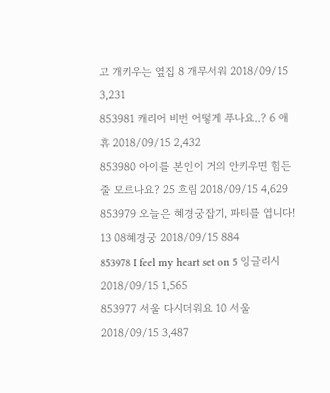고 개키우는 옆집 8 개무서워 2018/09/15 3,231
853981 캐리어 비번 어떻게 푸나요..? 6 애휴 2018/09/15 2,432
853980 아이를 본인이 거의 안키우면 힘든줄 모르나요? 25 흐림 2018/09/15 4,629
853979 오늘은 혜경궁잡기, 파티를 엽니다! 13 08혜경궁 2018/09/15 884
853978 I feel my heart set on 5 잉글리시 2018/09/15 1,565
853977 서울 다시더워요 10 서울 2018/09/15 3,487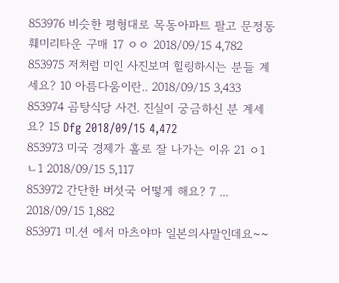853976 비슷한 평형대로 목동아파트 팔고 문정동 훼미리타운 구매 17 ㅇㅇ 2018/09/15 4,782
853975 저처럼 미인 사진보며 힐링하시는 분들 계세요? 10 아름다움이란.. 2018/09/15 3,433
853974 곰탕식당 사건. 진실이 궁금하신 분 계세요? 15 Dfg 2018/09/15 4,472
853973 미국 경제가 홀로 잘 나가는 이유 21 ㅇ1ㄴ1 2018/09/15 5,117
853972 간단한 버섯국 어떻게 해요? 7 ... 2018/09/15 1,882
853971 미.션 에서 마츠야마 일본의사말인데요~~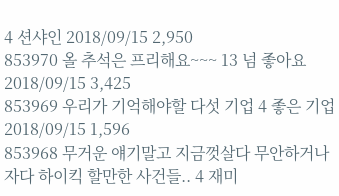4 션샤인 2018/09/15 2,950
853970 올 추석은 프리해요~~~ 13 넘 좋아요 2018/09/15 3,425
853969 우리가 기억해야할 다섯 기업 4 좋은 기업 2018/09/15 1,596
853968 무거운 얘기말고 지금껏살다 무안하거나 자다 하이킥 할만한 사건들.. 4 재미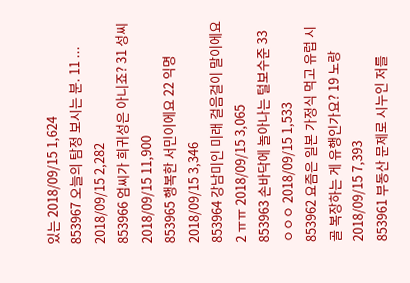있는 2018/09/15 1,624
853967 오늘의 탐정 보시는 분. 11 ... 2018/09/15 2,282
853966 엄씨가 희귀성은 아니죠? 31 성씨 2018/09/15 11,900
853965 행복한 서민이에요 22 익명 2018/09/15 3,346
853964 강남미인 미래 걸음걸이 말이에요 2 ㅠㅠ 2018/09/15 3,065
853963 손바닥에 놀아나는 털보수준 33 ㅇㅇㅇ 2018/09/15 1,533
853962 요즘은 일본 가정식 먹고 유럽 시골 복장하는 게 유행인가요? 19 노랑 2018/09/15 7,393
853961 부동산 문제로 시누인 저를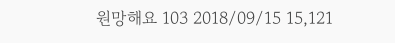원망해요 103 2018/09/15 15,121